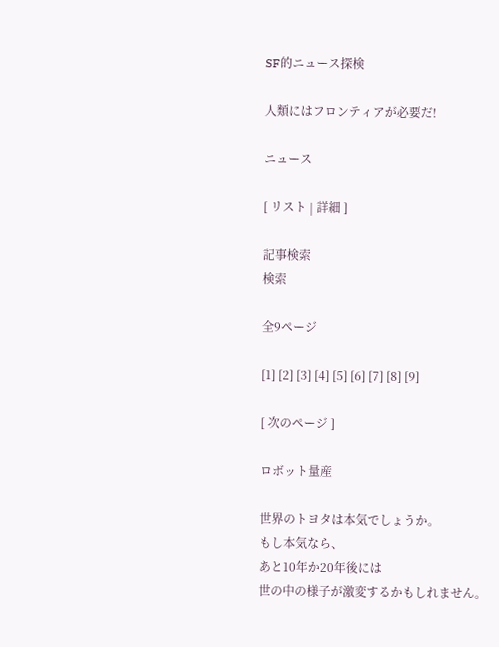SF的ニュース探検

人類にはフロンティアが必要だ!

ニュース

[ リスト | 詳細 ]

記事検索
検索

全9ページ

[1] [2] [3] [4] [5] [6] [7] [8] [9]

[ 次のページ ]

ロボット量産

世界のトヨタは本気でしょうか。
もし本気なら、
あと10年か20年後には
世の中の様子が激変するかもしれません。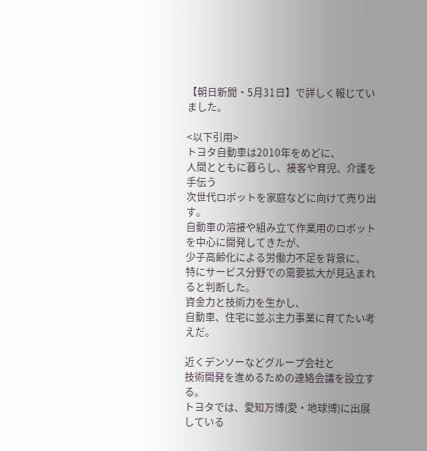【朝日新聞・5月31日】で詳しく報じていました。

<以下引用>
トヨタ自動車は2010年をめどに、
人間とともに暮らし、接客や育児、介護を手伝う
次世代ロボットを家庭などに向けて売り出す。
自動車の溶接や組み立て作業用のロボットを中心に開発してきたが、
少子高齢化による労働力不足を背景に、
特にサービス分野での需要拡大が見込まれると判断した。
資金力と技術力を生かし、
自動車、住宅に並ぶ主力事業に育てたい考えだ。

近くデンソーなどグループ会社と
技術開発を進めるための連絡会議を設立する。
トヨタでは、愛知万博(愛・地球博)に出展している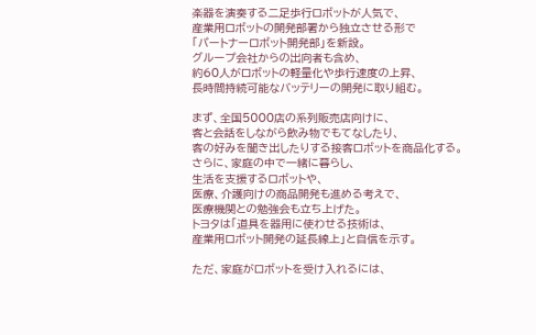楽器を演奏する二足歩行ロボットが人気で、
産業用ロボットの開発部署から独立させる形で
「パートナーロボット開発部」を新設。
グループ会社からの出向者も含め、
約60人がロボットの軽量化や歩行速度の上昇、
長時間持続可能なバッテリーの開発に取り組む。

まず、全国5000店の系列販売店向けに、
客と会話をしながら飲み物でもてなしたり、
客の好みを聞き出したりする接客ロボットを商品化する。
さらに、家庭の中で一緒に暮らし、
生活を支援するロボットや、
医療、介護向けの商品開発も進める考えで、
医療機関との勉強会も立ち上げた。
トヨタは「道具を器用に使わせる技術は、
産業用ロボット開発の延長線上」と自信を示す。

ただ、家庭がロボットを受け入れるには、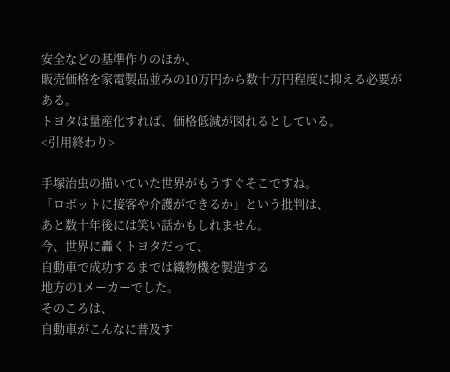安全などの基準作りのほか、
販売価格を家電製品並みの10万円から数十万円程度に抑える必要がある。
トヨタは量産化すれば、価格低減が図れるとしている。
<引用終わり>

手塚治虫の描いていた世界がもうすぐそこですね。
「ロボットに接客や介護ができるか」という批判は、
あと数十年後には笑い話かもしれません。
今、世界に轟くトヨタだって、
自動車で成功するまでは織物機を製造する
地方の1メーカーでした。
そのころは、
自動車がこんなに普及す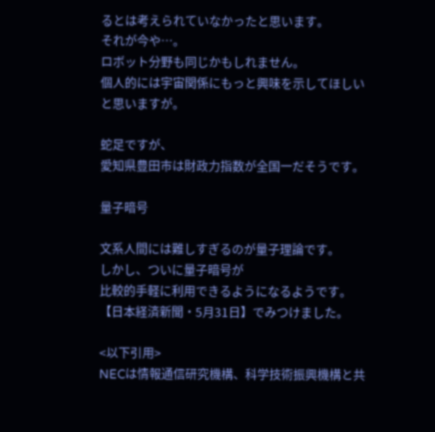るとは考えられていなかったと思います。
それが今や…。
ロボット分野も同じかもしれません。
個人的には宇宙関係にもっと興味を示してほしいと思いますが。

蛇足ですが、
愛知県豊田市は財政力指数が全国一だそうです。

量子暗号

文系人間には難しすぎるのが量子理論です。
しかし、ついに量子暗号が
比較的手軽に利用できるようになるようです。
【日本経済新聞・5月31日】でみつけました。

<以下引用>
NECは情報通信研究機構、科学技術振興機構と共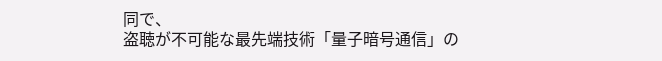同で、
盗聴が不可能な最先端技術「量子暗号通信」の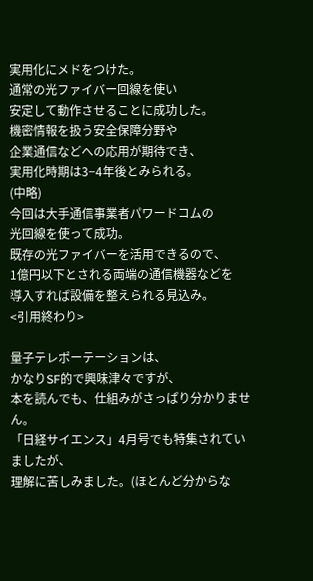実用化にメドをつけた。
通常の光ファイバー回線を使い
安定して動作させることに成功した。
機密情報を扱う安全保障分野や
企業通信などへの応用が期待でき、
実用化時期は3−4年後とみられる。
(中略)
今回は大手通信事業者パワードコムの
光回線を使って成功。
既存の光ファイバーを活用できるので、
1億円以下とされる両端の通信機器などを
導入すれば設備を整えられる見込み。
<引用終わり>

量子テレポーテーションは、
かなりSF的で興味津々ですが、
本を読んでも、仕組みがさっぱり分かりません。
「日経サイエンス」4月号でも特集されていましたが、
理解に苦しみました。(ほとんど分からな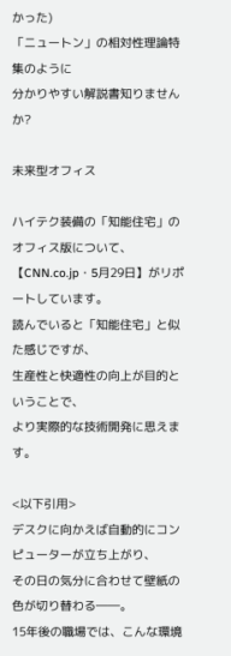かった)
「ニュートン」の相対性理論特集のように
分かりやすい解説書知りませんか?

未来型オフィス

ハイテク装備の「知能住宅」のオフィス版について、
【CNN.co.jp・5月29日】がリポートしています。
読んでいると「知能住宅」と似た感じですが、
生産性と快適性の向上が目的ということで、
より実際的な技術開発に思えます。

<以下引用>
デスクに向かえば自動的にコンピューターが立ち上がり、
その日の気分に合わせて壁紙の色が切り替わる――。
15年後の職場では、こんな環境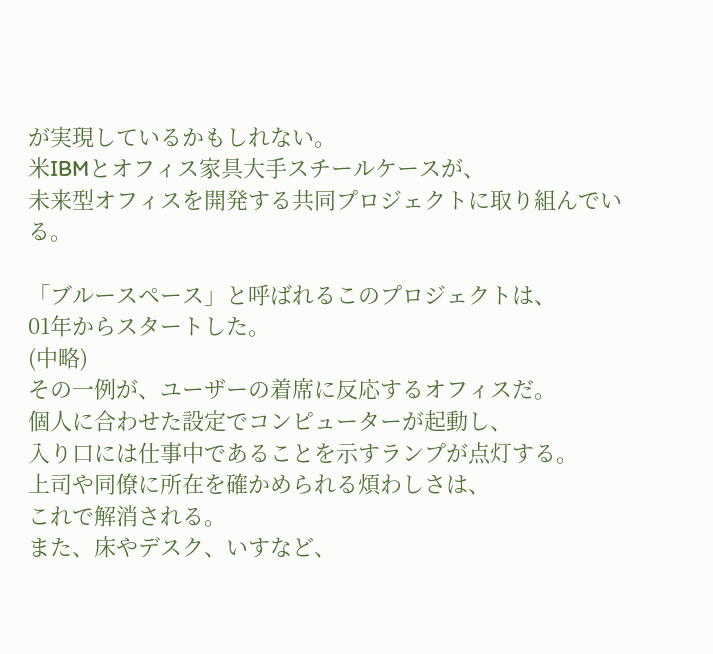が実現しているかもしれない。
米IBMとオフィス家具大手スチールケースが、
未来型オフィスを開発する共同プロジェクトに取り組んでいる。

「ブルースペース」と呼ばれるこのプロジェクトは、
01年からスタートした。
(中略)
その一例が、ユーザーの着席に反応するオフィスだ。
個人に合わせた設定でコンピューターが起動し、
入り口には仕事中であることを示すランプが点灯する。
上司や同僚に所在を確かめられる煩わしさは、
これで解消される。
また、床やデスク、いすなど、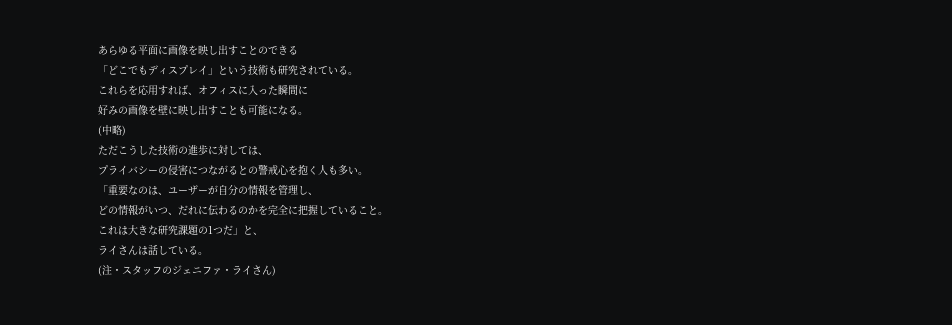あらゆる平面に画像を映し出すことのできる
「どこでもディスプレイ」という技術も研究されている。
これらを応用すれば、オフィスに入った瞬間に
好みの画像を壁に映し出すことも可能になる。
(中略)
ただこうした技術の進歩に対しては、
プライバシーの侵害につながるとの警戒心を抱く人も多い。
「重要なのは、ユーザーが自分の情報を管理し、
どの情報がいつ、だれに伝わるのかを完全に把握していること。
これは大きな研究課題の1つだ」と、
ライさんは話している。
(注・スタッフのジェニファ・ライさん)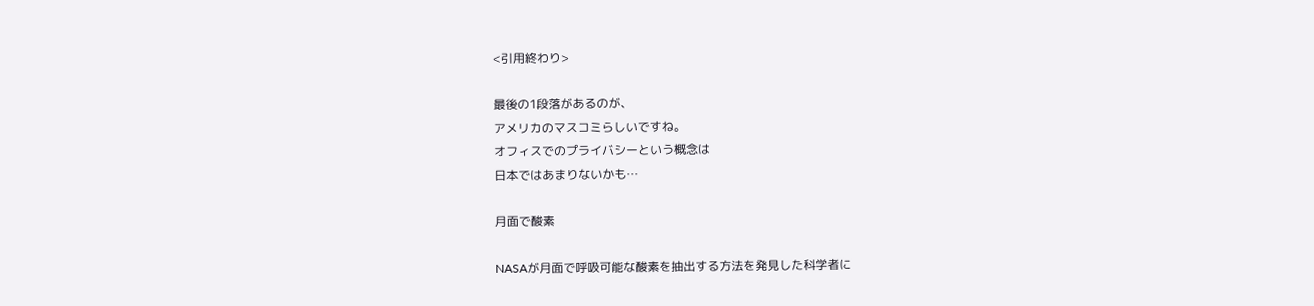<引用終わり>

最後の1段落があるのが、
アメリカのマスコミらしいですね。
オフィスでのプライバシーという概念は
日本ではあまりないかも…

月面で酸素

NASAが月面で呼吸可能な酸素を抽出する方法を発見した科学者に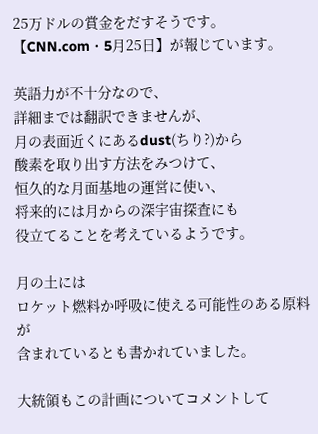25万ドルの賞金をだすそうです。
【CNN.com・5月25日】が報じています。

英語力が不十分なので、
詳細までは翻訳できませんが、
月の表面近くにあるdust(ちり?)から
酸素を取り出す方法をみつけて、
恒久的な月面基地の運営に使い、
将来的には月からの深宇宙探査にも
役立てることを考えているようです。

月の土には
ロケット燃料か呼吸に使える可能性のある原料が
含まれているとも書かれていました。

大統領もこの計画についてコメントして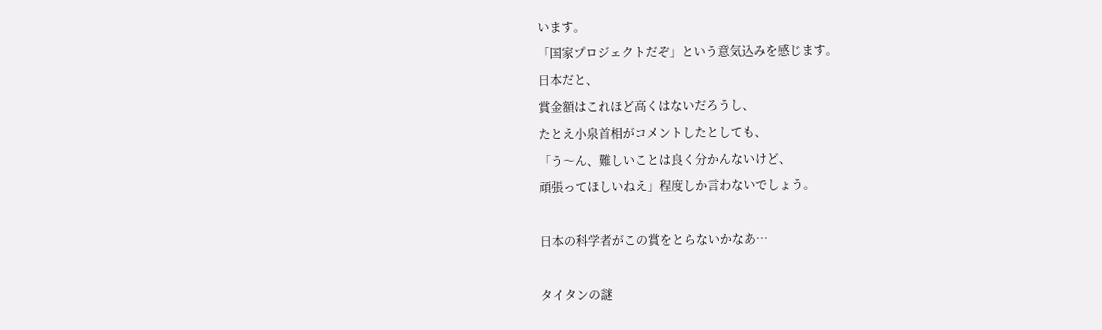います。
「国家プロジェクトだぞ」という意気込みを感じます。
日本だと、
賞金額はこれほど高くはないだろうし、
たとえ小泉首相がコメントしたとしても、
「う〜ん、難しいことは良く分かんないけど、
頑張ってほしいねえ」程度しか言わないでしょう。

日本の科学者がこの賞をとらないかなあ…

タイタンの謎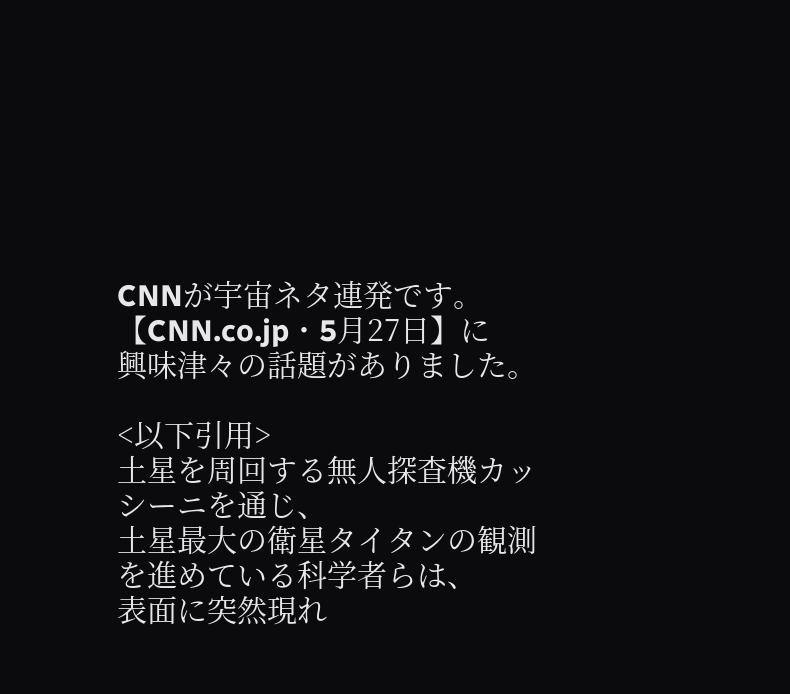CNNが宇宙ネタ連発です。
【CNN.co.jp・5月27日】に
興味津々の話題がありました。

<以下引用>
土星を周回する無人探査機カッシーニを通じ、
土星最大の衛星タイタンの観測を進めている科学者らは、
表面に突然現れ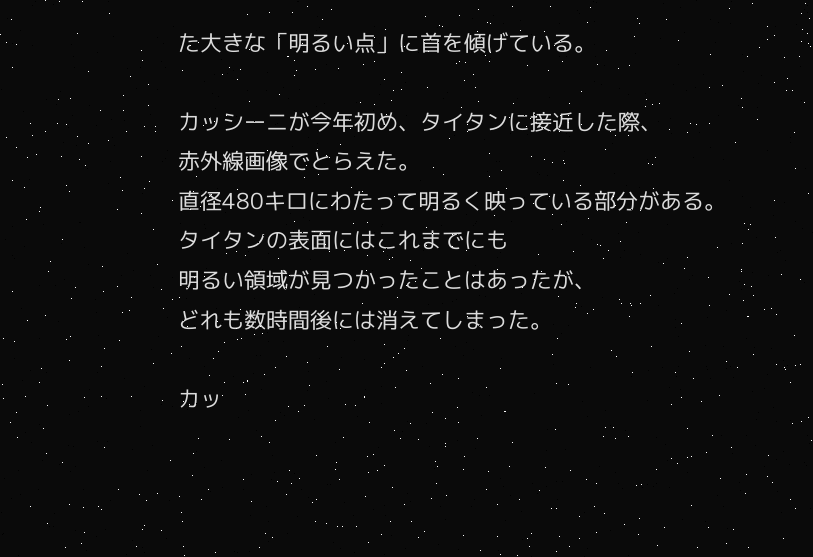た大きな「明るい点」に首を傾げている。

カッシーニが今年初め、タイタンに接近した際、
赤外線画像でとらえた。
直径480キロにわたって明るく映っている部分がある。
タイタンの表面にはこれまでにも
明るい領域が見つかったことはあったが、
どれも数時間後には消えてしまった。

カッ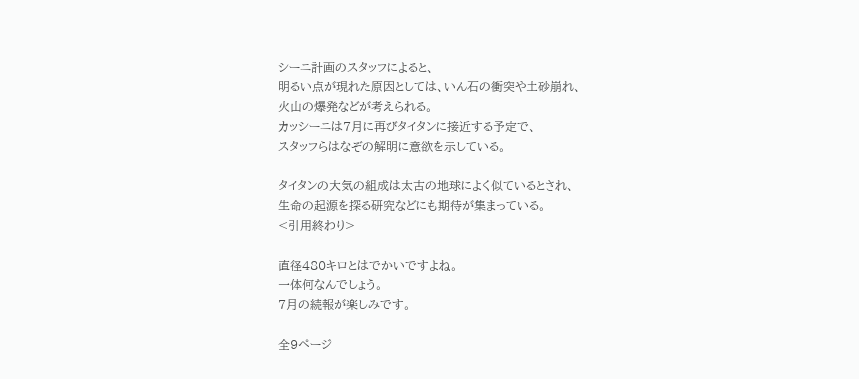シーニ計画のスタッフによると、
明るい点が現れた原因としては、いん石の衝突や土砂崩れ、
火山の爆発などが考えられる。
カッシーニは7月に再びタイタンに接近する予定で、
スタッフらはなぞの解明に意欲を示している。

タイタンの大気の組成は太古の地球によく似ているとされ、
生命の起源を探る研究などにも期待が集まっている。
<引用終わり>

直径480キロとはでかいですよね。
一体何なんでしょう。
7月の続報が楽しみです。

全9ページ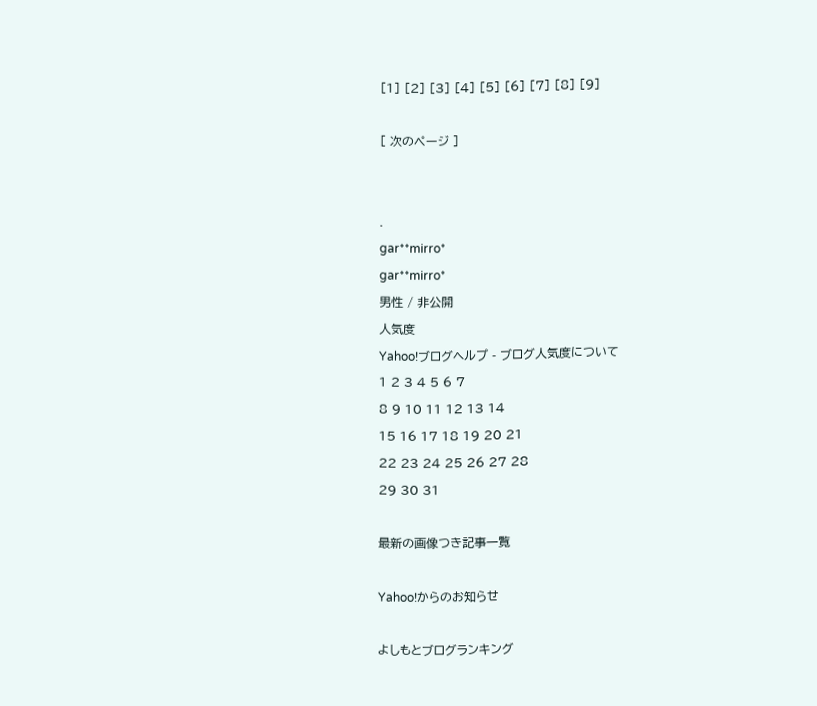[1] [2] [3] [4] [5] [6] [7] [8] [9]

[ 次のページ ]


.
gar**mirro*
gar**mirro*
男性 / 非公開
人気度
Yahoo!ブログヘルプ - ブログ人気度について
1 2 3 4 5 6 7
8 9 10 11 12 13 14
15 16 17 18 19 20 21
22 23 24 25 26 27 28
29 30 31

最新の画像つき記事一覧

Yahoo!からのお知らせ

よしもとブログランキング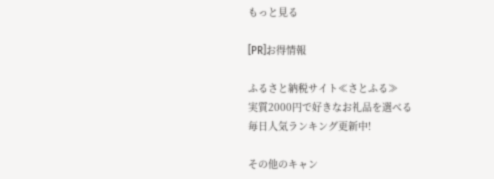もっと見る

[PR]お得情報

ふるさと納税サイト≪さとふる≫
実質2000円で好きなお礼品を選べる
毎日人気ランキング更新中!

その他のキャン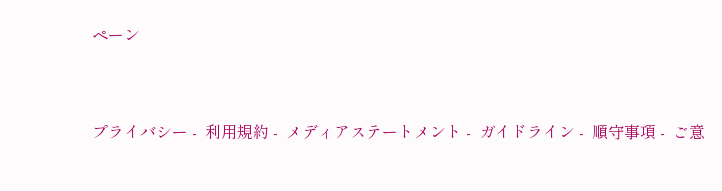ペーン


プライバシー -  利用規約 -  メディアステートメント -  ガイドライン -  順守事項 -  ご意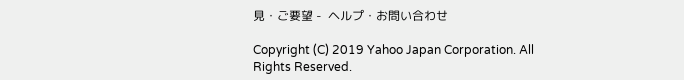見・ご要望 -  ヘルプ・お問い合わせ

Copyright (C) 2019 Yahoo Japan Corporation. All Rights Reserved.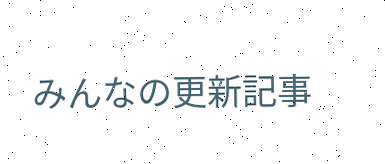みんなの更新記事